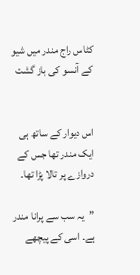کٹاس راج مندر میں شیو کے آنسو کی باز گشت


اس دیوار کے ساتھ ہی ایک مندر تھا جس کے دروازے پر تالا پڑا تھا۔

”یہ سب سے پرانا مندر ہے۔ اسی کے پیچھے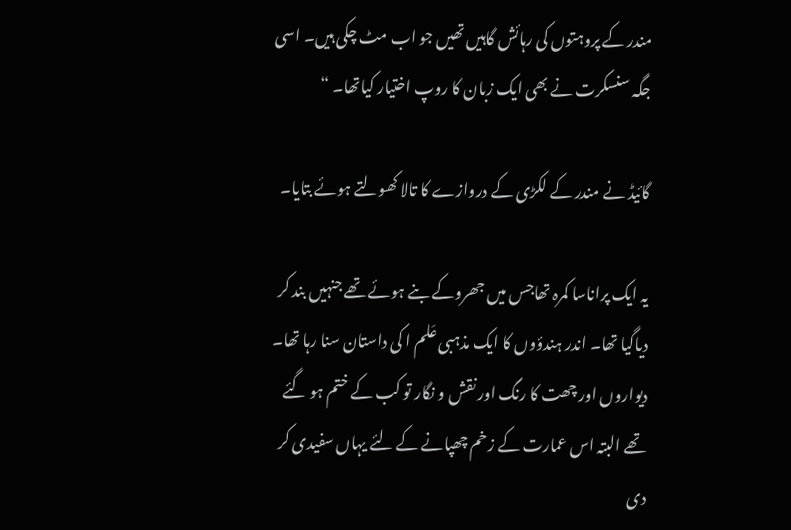مندر کے پروہتوں کی رہائش گاہیں تھیں جو اب مٹ چکی ہیں۔ اسی جگہ سنسکرت نے بھی ایک زبان کا روپ اختیار کیاتھا۔ “

گائیڈ نے مندر کے لکڑی کے دروازے کا تالا کھولتے ہوئے بتایا۔

یہ ایک پراناسا کمرہ تھاجس میں جھروکے بنے ہوئے تھے جنہیں بند کر دیاگیا تھا۔ اندر ہندؤوں کا ایک مذہبی عَلم ا کی داستان سنا رہا تھا۔ دیواروں اور چھت کا رنگ اور نقش و نگار تو کب کے ختم ہو گئے تھے البتہ اس عمارت کے زخم چھپانے کے لئے یہاں سفیدی کر دی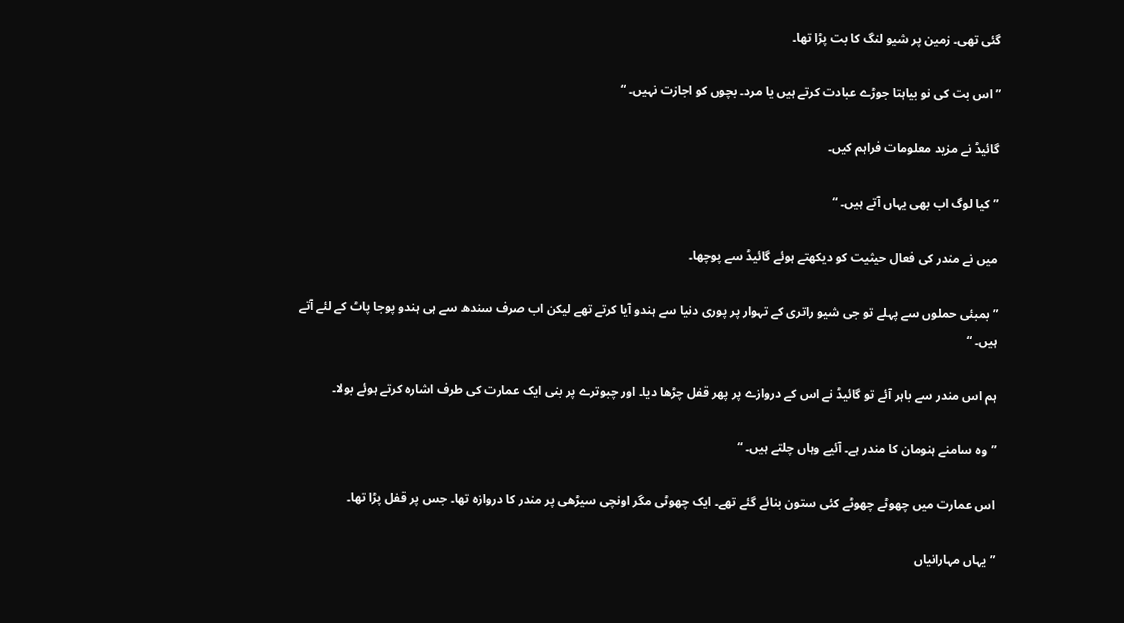گئی تھی۔ زمین پر شیو لنگ کا بت پڑا تھا۔

”اس بت کی نو بیاہتا جوڑے عبادت کرتے ہیں یا مرد۔ بچوں کو اجازت نہیں۔ “

گائیڈ نے مزید معلومات فراہم کیں۔

”کیا لوگ اب بھی یہاں آتے ہیں۔ “

میں نے مندر کی فعال حیثیت کو دیکھتے ہوئے گائیڈ سے پوچھا۔

”بمبئی حملوں سے پہلے تو جی شیو راتری کے تہوار پر پوری دنیا سے ہندو آیا کرتے تھے لیکن اب صرف سندھ سے ہی ہندو پوجا پاٹ کے لئے آتے ہیں۔ “

ہم اس مندر سے باہر آئے تو گائیڈ نے اس کے دروازے پر پھر قفل چڑھا دیا۔ اور چبوترے پر بنی ایک عمارت کی طرف اشارہ کرتے ہوئے بولا۔

”وہ سامنے ہنومان کا مندر ہے۔ آئیے وہاں چلتے ہیں۔ “

اس عمارت میں چھوٹے چھوٹے کئی ستون بنائے گئے تھے۔ ایک چھوٹی مگر اونچی سیڑھی پر مندر کا دروازہ تھا۔ جس پر قفل پڑا تھا۔

”یہاں مہارانیاں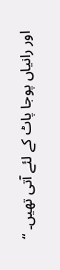اور رانیاں پوجا پاٹ کے لئے آتی تھیں۔ “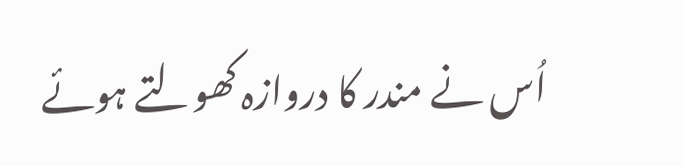اُس نے مندر کا دروازہ کھولتے ہوئے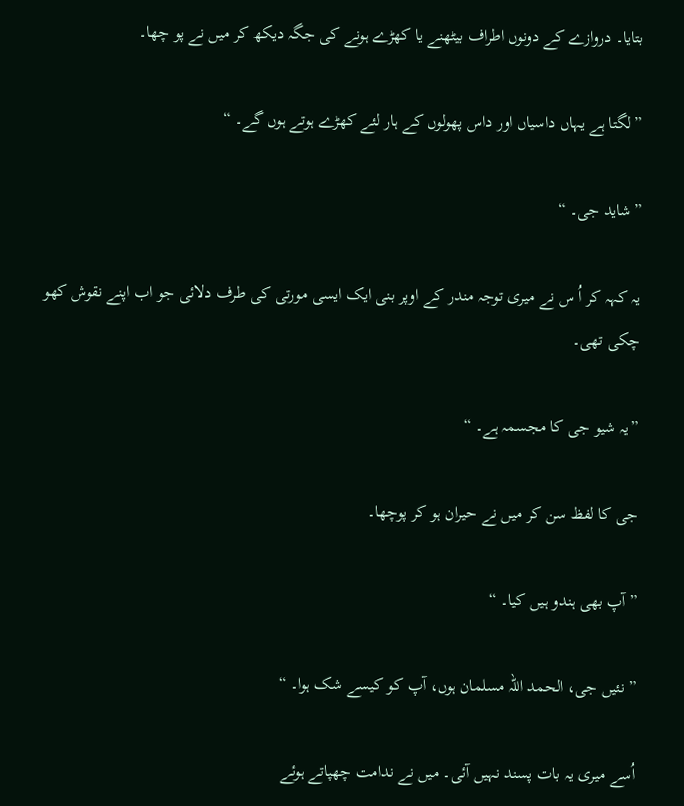بتایا۔ دروازے کے دونوں اطراف بیٹھنے یا کھڑے ہونے کی جگہ دیکھ کر میں نے پو چھا۔

”لگتا ہے یہاں داسیاں اور داس پھولوں کے ہار لئے کھڑے ہوتے ہوں گے۔ “

”شاید جی۔ “

یہ کہہ کر اُ س نے میری توجہ مندر کے اوپر بنی ایک ایسی مورتی کی طرف دلائی جو اب اپنے نقوش کھو چکی تھی۔

”یہ شیو جی کا مجسمہ ہے۔ “

جی کا لفظ سن کر میں نے حیران ہو کر پوچھا۔

”آپ بھی ہندو ہیں کیا۔ “

” نئیں جی، الحمد اللہ مسلمان ہوں، آپ کو کیسے شک ہوا۔ “

اُسے میری یہ بات پسند نہیں آئی۔ میں نے ندامت چھپاتے ہوئے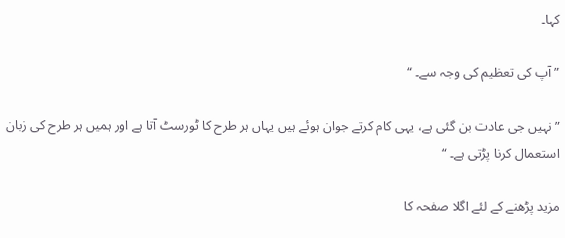کہا۔

” آپ کی تعظیم کی وجہ سے۔ “

”نہیں جی عادت بن گئی ہے، یہی کام کرتے جوان ہوئے ہیں یہاں ہر طرح کا ٹورسٹ آتا ہے اور ہمیں ہر طرح کی زبان استعمال کرنا پڑتی ہے۔ “

مزید پڑھنے کے لئے اگلا صفحہ کا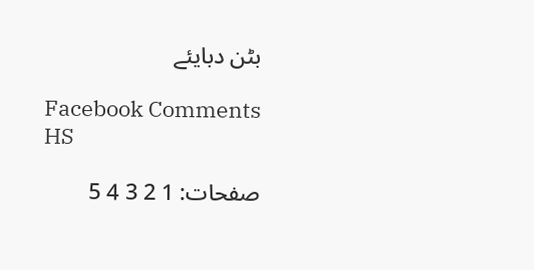بٹن دبایئے

Facebook Comments HS

صفحات: 1 2 3 4 5